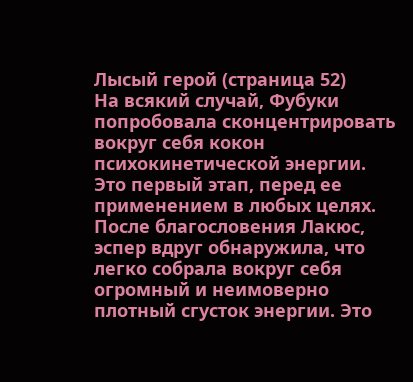Лысый герой (страница 52)
На всякий случай, Фубуки попробовала сконцентрировать вокруг себя кокон психокинетической энергии. Это первый этап, перед ее применением в любых целях. После благословения Лакюс, эспер вдруг обнаружила, что легко собрала вокруг себя огромный и неимоверно плотный сгусток энергии. Это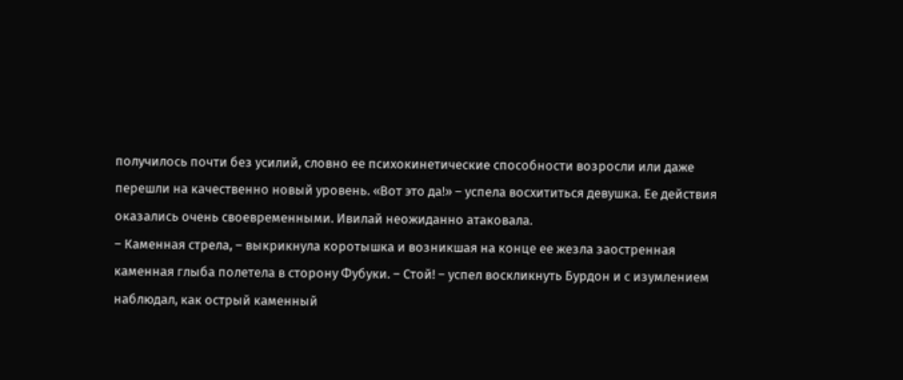получилось почти без усилий, словно ее психокинетические способности возросли или даже перешли на качественно новый уровень. «Вот это да!» – успела восхититься девушка. Ее действия оказались очень своевременными. Ивилай неожиданно атаковала.
– Каменная стрела, – выкрикнула коротышка и возникшая на конце ее жезла заостренная каменная глыба полетела в сторону Фубуки. – Стой! – успел воскликнуть Бурдон и с изумлением наблюдал, как острый каменный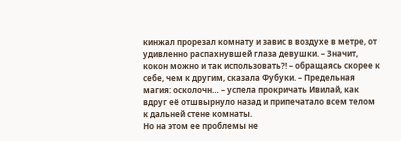кинжал прорезал комнату и завис в воздухе в метре, от удивленно распахнувшей глаза девушки. – Значит, кокон можно и так использовать?! – обращаясь скорее к себе, чем к другим, сказала Фубуки. – Предельная магия: осколочн… – успела прокричать Ивилай, как вдруг её отшвырнуло назад и припечатало всем телом к дальней стене комнаты.
Но на этом ее проблемы не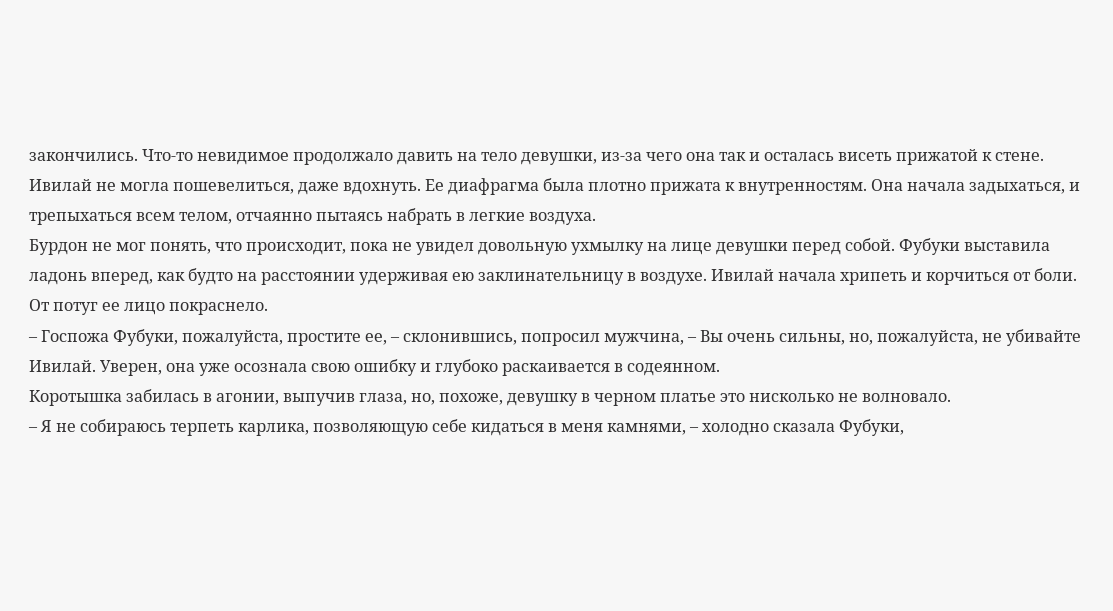закончились. Что-то невидимое продолжало давить на тело девушки, из-за чего она так и осталась висеть прижатой к стене. Ивилай не могла пошевелиться, даже вдохнуть. Ее диафрагма была плотно прижата к внутренностям. Она начала задыхаться, и трепыхаться всем телом, отчаянно пытаясь набрать в легкие воздуха.
Бурдон не мог понять, что происходит, пока не увидел довольную ухмылку на лице девушки перед собой. Фубуки выставила ладонь вперед, как будто на расстоянии удерживая ею заклинательницу в воздухе. Ивилай начала хрипеть и корчиться от боли. От потуг ее лицо покраснело.
– Госпожа Фубуки, пожалуйста, простите ее, – склонившись, попросил мужчина, – Вы очень сильны, но, пожалуйста, не убивайте Ивилай. Уверен, она уже осознала свою ошибку и глубоко раскаивается в содеянном.
Коротышка забилась в агонии, выпучив глаза, но, похоже, девушку в черном платье это нисколько не волновало.
– Я не собираюсь терпеть карлика, позволяющую себе кидаться в меня камнями, – холодно сказала Фубуки,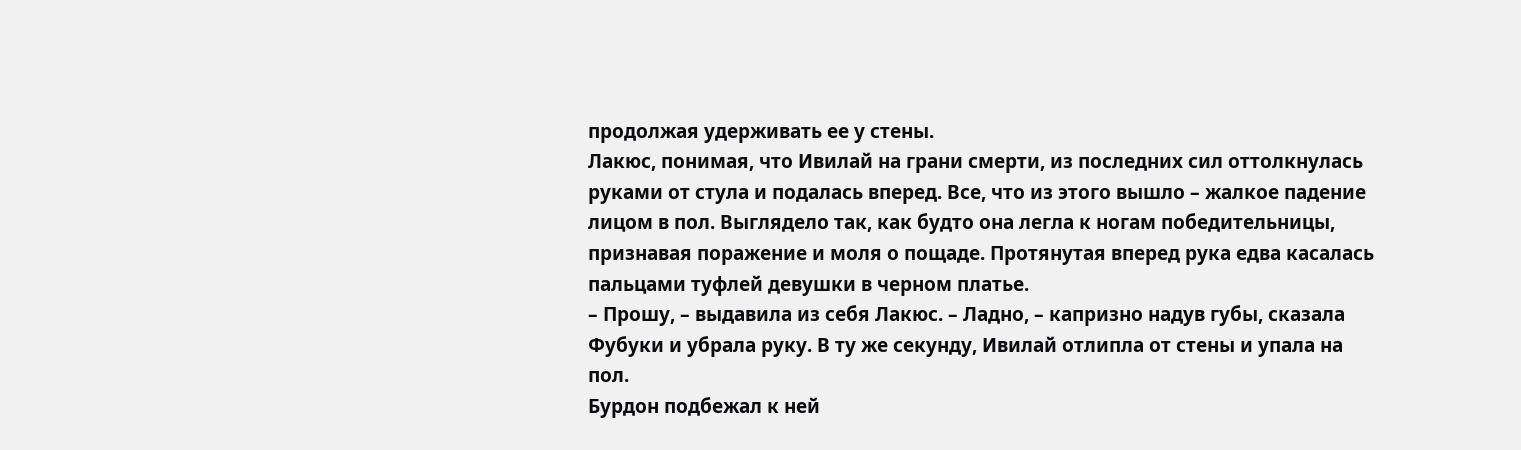продолжая удерживать ее у стены.
Лакюс, понимая, что Ивилай на грани смерти, из последних сил оттолкнулась руками от стула и подалась вперед. Все, что из этого вышло – жалкое падение лицом в пол. Выглядело так, как будто она легла к ногам победительницы, признавая поражение и моля о пощаде. Протянутая вперед рука едва касалась пальцами туфлей девушки в черном платье.
– Прошу, – выдавила из себя Лакюс. – Ладно, – капризно надув губы, сказала Фубуки и убрала руку. В ту же секунду, Ивилай отлипла от стены и упала на пол.
Бурдон подбежал к ней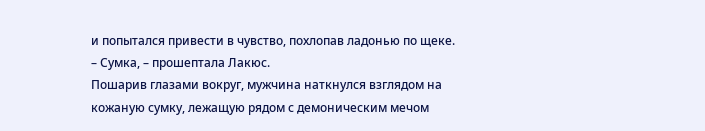и попытался привести в чувство, похлопав ладонью по щеке.
– Сумка, – прошептала Лакюс.
Пошарив глазами вокруг, мужчина наткнулся взглядом на кожаную сумку, лежащую рядом с демоническим мечом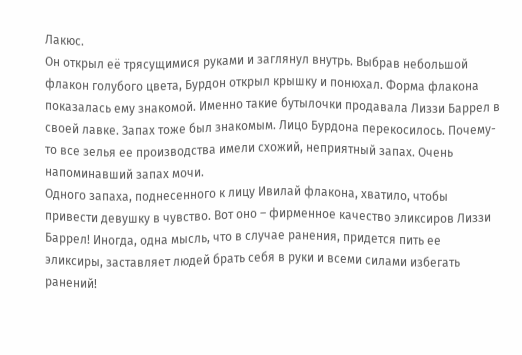Лакюс.
Он открыл её трясущимися руками и заглянул внутрь. Выбрав небольшой флакон голубого цвета, Бурдон открыл крышку и понюхал. Форма флакона показалась ему знакомой. Именно такие бутылочки продавала Лиззи Баррел в своей лавке. Запах тоже был знакомым. Лицо Бурдона перекосилось. Почему-то все зелья ее производства имели схожий, неприятный запах. Очень напоминавший запах мочи.
Одного запаха, поднесенного к лицу Ивилай флакона, хватило, чтобы привести девушку в чувство. Вот оно – фирменное качество эликсиров Лиззи Баррел! Иногда, одна мысль, что в случае ранения, придется пить ее эликсиры, заставляет людей брать себя в руки и всеми силами избегать ранений!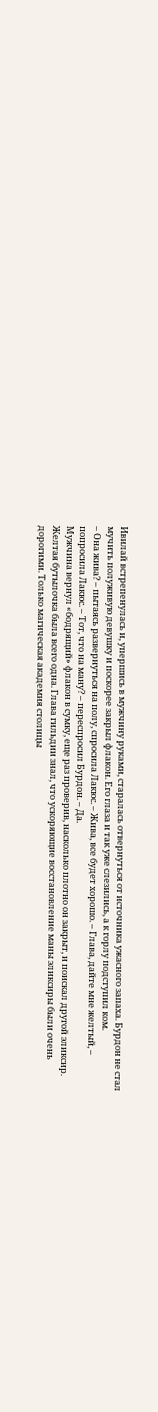Ивилай встрепенулась и, упершись в мужчину руками, старалась отвернуться от источника ужасного запаха. Бурдон не стал мучить полуживую девушку и поскорее закрыл флакон. Его глаза и так уже слезились, а к горлу подступил ком.
– Она жива? – пытаясь развернуться на полу, спросила Лакюс. – Жива, все будет хорошо. – Глава, дайте мне желтый, – попросила Лакюс. – Тот, что на ману? – переспросил Бурдон. – Да.
Мужчина вернул «бодрящий» флакон в сумку, еще раз проверив, насколько плотно он закрыт, и поискал другой эликсир. Желтая бутылочка была всего одна. Глава гильдии знал, что ускоряющие восстановление маны эликсиры были очень дорогими. Только магическая академия столицы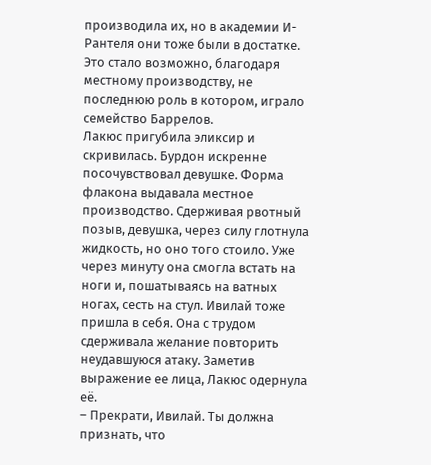производила их, но в академии И-Рантеля они тоже были в достатке. Это стало возможно, благодаря местному производству, не последнюю роль в котором, играло семейство Баррелов.
Лакюс пригубила эликсир и скривилась. Бурдон искренне посочувствовал девушке. Форма флакона выдавала местное производство. Сдерживая рвотный позыв, девушка, через силу глотнула жидкость, но оно того стоило. Уже через минуту она смогла встать на ноги и, пошатываясь на ватных ногах, сесть на стул. Ивилай тоже пришла в себя. Она с трудом сдерживала желание повторить неудавшуюся атаку. Заметив выражение ее лица, Лакюс одернула её.
– Прекрати, Ивилай. Ты должна признать, что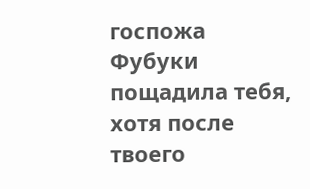госпожа Фубуки пощадила тебя, хотя после твоего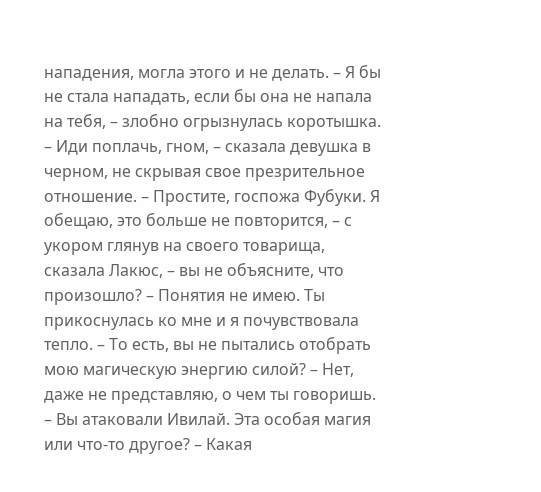нападения, могла этого и не делать. – Я бы не стала нападать, если бы она не напала на тебя, – злобно огрызнулась коротышка. – Иди поплачь, гном, – сказала девушка в черном, не скрывая свое презрительное отношение. – Простите, госпожа Фубуки. Я обещаю, это больше не повторится, – с укором глянув на своего товарища, сказала Лакюс, – вы не объясните, что произошло? – Понятия не имею. Ты прикоснулась ко мне и я почувствовала тепло. – То есть, вы не пытались отобрать мою магическую энергию силой? – Нет, даже не представляю, о чем ты говоришь. – Вы атаковали Ивилай. Эта особая магия или что-то другое? – Какая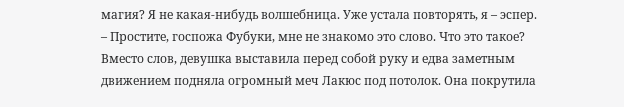магия? Я не какая-нибудь волшебница. Уже устала повторять, я – эспер. – Простите, госпожа Фубуки, мне не знакомо это слово. Что это такое?
Вместо слов, девушка выставила перед собой руку и едва заметным движением подняла огромный меч Лакюс под потолок. Она покрутила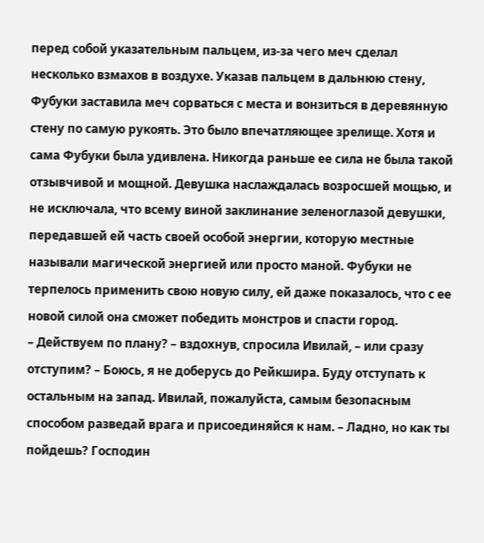перед собой указательным пальцем, из-за чего меч сделал несколько взмахов в воздухе. Указав пальцем в дальнюю стену, Фубуки заставила меч сорваться с места и вонзиться в деревянную стену по самую рукоять. Это было впечатляющее зрелище. Хотя и сама Фубуки была удивлена. Никогда раньше ее сила не была такой отзывчивой и мощной. Девушка наслаждалась возросшей мощью, и не исключала, что всему виной заклинание зеленоглазой девушки, передавшей ей часть своей особой энергии, которую местные называли магической энергией или просто маной. Фубуки не терпелось применить свою новую силу, ей даже показалось, что с ее новой силой она сможет победить монстров и спасти город.
– Действуем по плану? – вздохнув, спросила Ивилай, – или сразу отступим? – Боюсь, я не доберусь до Рейкшира. Буду отступать к остальным на запад. Ивилай, пожалуйста, самым безопасным способом разведай врага и присоединяйся к нам. – Ладно, но как ты пойдешь? Господин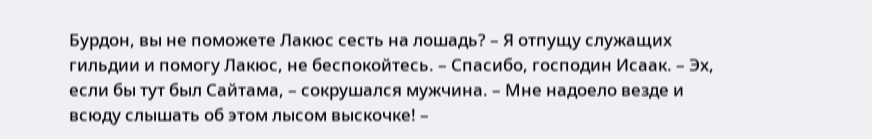Бурдон, вы не поможете Лакюс сесть на лошадь? – Я отпущу служащих гильдии и помогу Лакюс, не беспокойтесь. – Спасибо, господин Исаак. – Эх, если бы тут был Сайтама, – сокрушался мужчина. – Мне надоело везде и всюду слышать об этом лысом выскочке! –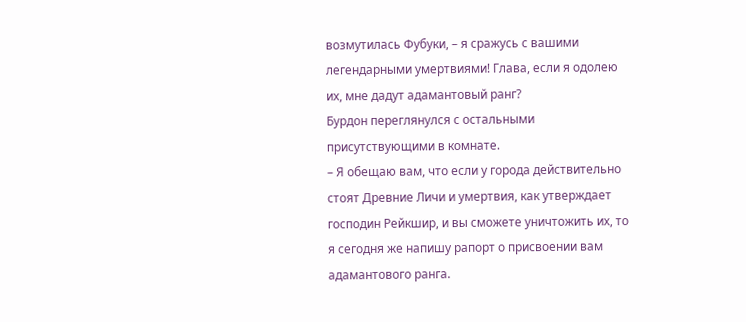возмутилась Фубуки, – я сражусь с вашими легендарными умертвиями! Глава, если я одолею их, мне дадут адамантовый ранг?
Бурдон переглянулся с остальными присутствующими в комнате.
– Я обещаю вам, что если у города действительно стоят Древние Личи и умертвия, как утверждает господин Рейкшир, и вы сможете уничтожить их, то я сегодня же напишу рапорт о присвоении вам адамантового ранга.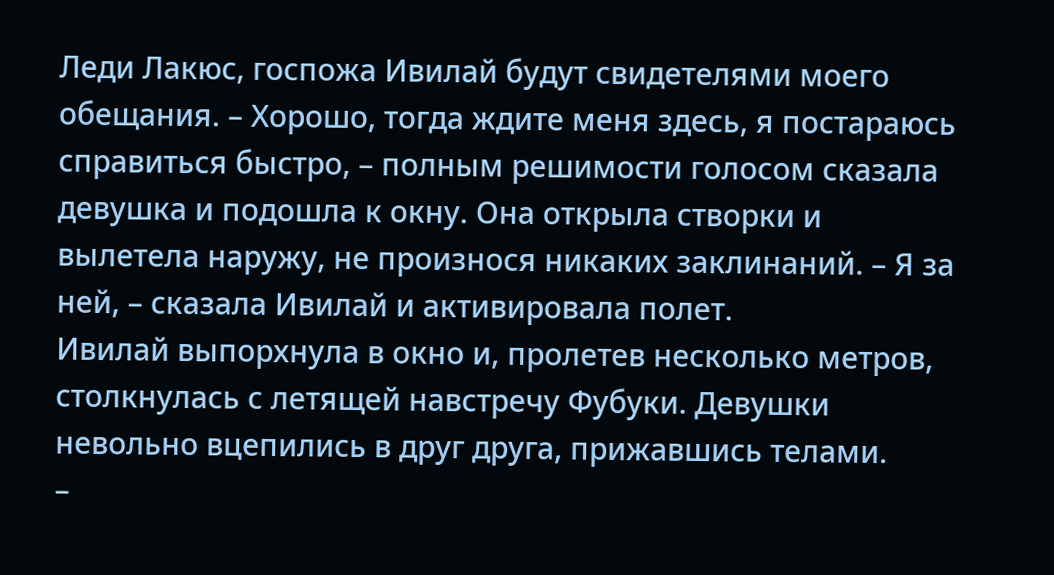Леди Лакюс, госпожа Ивилай будут свидетелями моего обещания. – Хорошо, тогда ждите меня здесь, я постараюсь справиться быстро, – полным решимости голосом сказала девушка и подошла к окну. Она открыла створки и вылетела наружу, не произнося никаких заклинаний. – Я за ней, – сказала Ивилай и активировала полет.
Ивилай выпорхнула в окно и, пролетев несколько метров, столкнулась с летящей навстречу Фубуки. Девушки невольно вцепились в друг друга, прижавшись телами.
–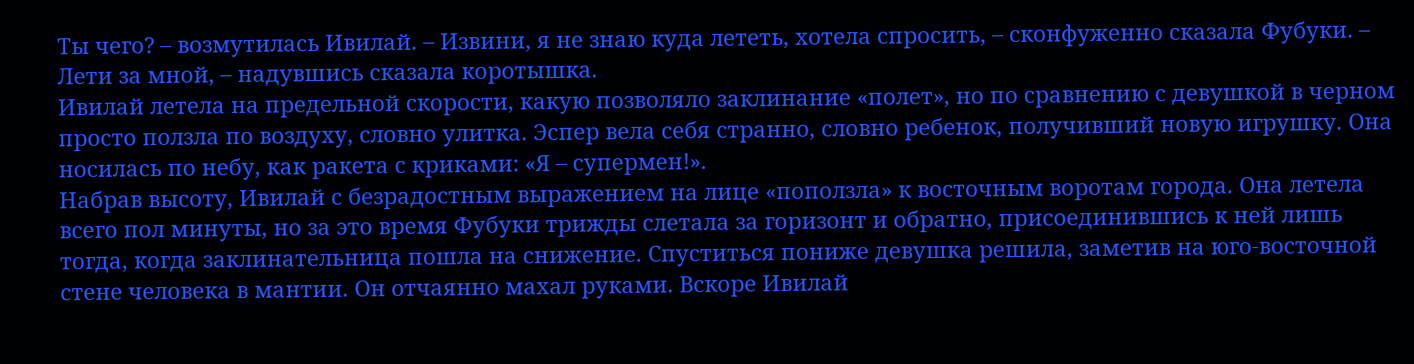Ты чего? – возмутилась Ивилай. – Извини, я не знаю куда лететь, хотела спросить, – сконфуженно сказала Фубуки. – Лети за мной, – надувшись сказала коротышка.
Ивилай летела на предельной скорости, какую позволяло заклинание «полет», но по сравнению с девушкой в черном просто ползла по воздуху, словно улитка. Эспер вела себя странно, словно ребенок, получивший новую игрушку. Она носилась по небу, как ракета с криками: «Я – супермен!».
Набрав высоту, Ивилай с безрадостным выражением на лице «поползла» к восточным воротам города. Она летела всего пол минуты, но за это время Фубуки трижды слетала за горизонт и обратно, присоединившись к ней лишь тогда, когда заклинательница пошла на снижение. Спуститься пониже девушка решила, заметив на юго-восточной стене человека в мантии. Он отчаянно махал руками. Вскоре Ивилай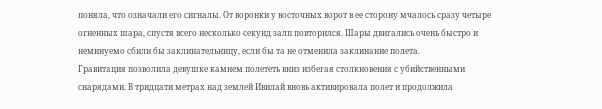поняла, что означали его сигналы. От воронки у восточных ворот в ее сторону мчалось сразу четыре огненных шара, спустя всего несколько секунд залп повторился. Шары двигались очень быстро и неминуемо сбили бы заклинательницу, если бы та не отменила заклинание полета.
Гравитация позволила девушке камнем полететь вниз избегая столкновения с убийственными снарядами. В тридцати метрах над землей Ивилай вновь активировала полет и продолжила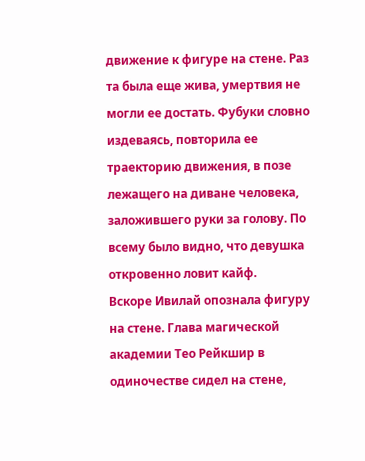движение к фигуре на стене. Раз та была еще жива, умертвия не могли ее достать. Фубуки словно издеваясь, повторила ее траекторию движения, в позе лежащего на диване человека, заложившего руки за голову. По всему было видно, что девушка откровенно ловит кайф.
Вскоре Ивилай опознала фигуру на стене. Глава магической академии Тео Рейкшир в одиночестве сидел на стене,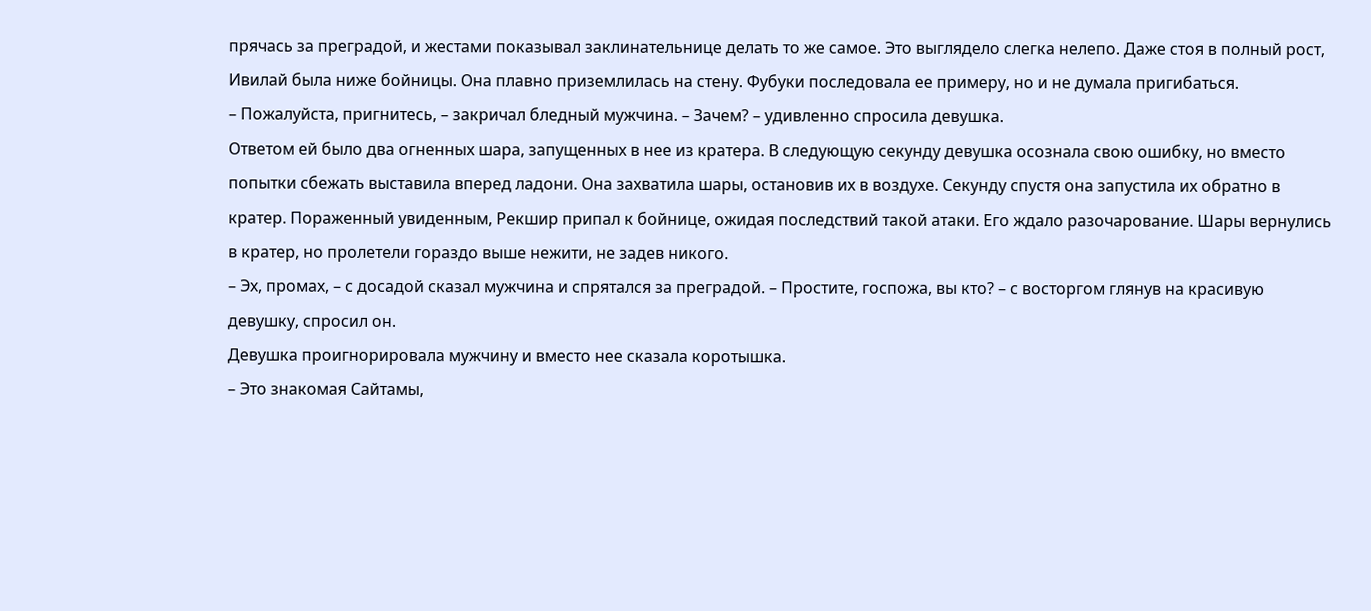прячась за преградой, и жестами показывал заклинательнице делать то же самое. Это выглядело слегка нелепо. Даже стоя в полный рост, Ивилай была ниже бойницы. Она плавно приземлилась на стену. Фубуки последовала ее примеру, но и не думала пригибаться.
– Пожалуйста, пригнитесь, – закричал бледный мужчина. – Зачем? – удивленно спросила девушка.
Ответом ей было два огненных шара, запущенных в нее из кратера. В следующую секунду девушка осознала свою ошибку, но вместо попытки сбежать выставила вперед ладони. Она захватила шары, остановив их в воздухе. Секунду спустя она запустила их обратно в кратер. Пораженный увиденным, Рекшир припал к бойнице, ожидая последствий такой атаки. Его ждало разочарование. Шары вернулись в кратер, но пролетели гораздо выше нежити, не задев никого.
– Эх, промах, – с досадой сказал мужчина и спрятался за преградой. – Простите, госпожа, вы кто? – с восторгом глянув на красивую девушку, спросил он.
Девушка проигнорировала мужчину и вместо нее сказала коротышка.
– Это знакомая Сайтамы,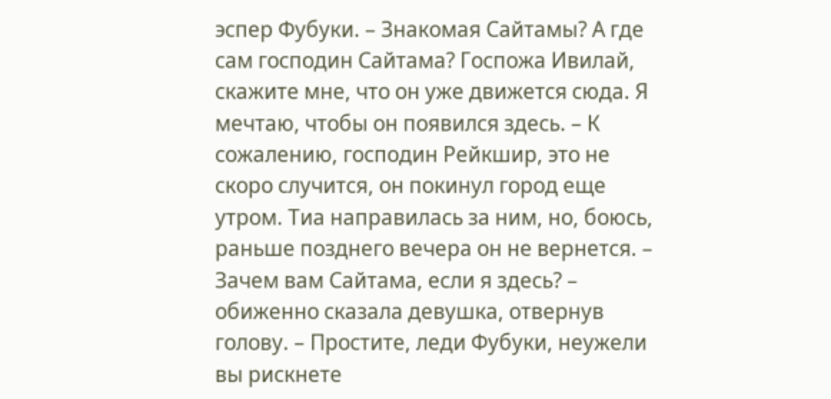эспер Фубуки. – Знакомая Сайтамы? А где сам господин Сайтама? Госпожа Ивилай, скажите мне, что он уже движется сюда. Я мечтаю, чтобы он появился здесь. – К сожалению, господин Рейкшир, это не скоро случится, он покинул город еще утром. Тиа направилась за ним, но, боюсь, раньше позднего вечера он не вернется. – Зачем вам Сайтама, если я здесь? – обиженно сказала девушка, отвернув голову. – Простите, леди Фубуки, неужели вы рискнете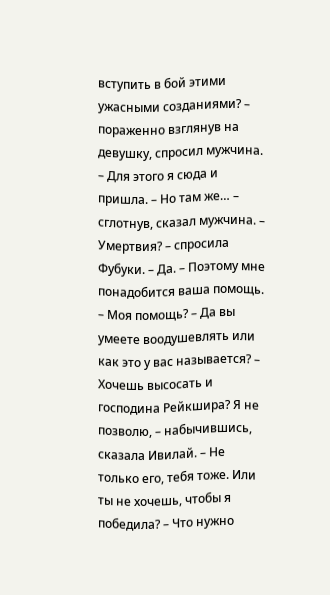вступить в бой этими ужасными созданиями? – пораженно взглянув на девушку, спросил мужчина. – Для этого я сюда и пришла. – Но там же… – сглотнув, сказал мужчина. – Умертвия? – спросила Фубуки. – Да. – Поэтому мне понадобится ваша помощь. – Моя помощь? – Да вы умеете воодушевлять или как это у вас называется? – Хочешь высосать и господина Рейкшира? Я не позволю, – набычившись, сказала Ивилай. – Не только его, тебя тоже. Или ты не хочешь, чтобы я победила? – Что нужно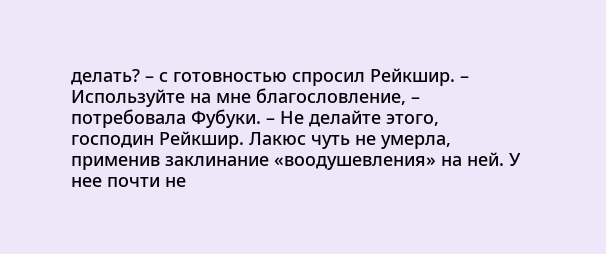делать? – с готовностью спросил Рейкшир. – Используйте на мне благословление, – потребовала Фубуки. – Не делайте этого, господин Рейкшир. Лакюс чуть не умерла, применив заклинание «воодушевления» на ней. У нее почти не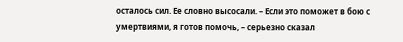осталось сил. Ее словно высосали. – Если это поможет в бою с умертвиями, я готов помочь, – серьезно сказал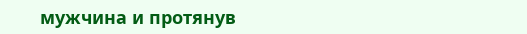мужчина и протянув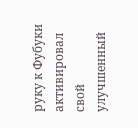руку к Фубуки активировал свой улучшенный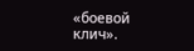«боевой клич».